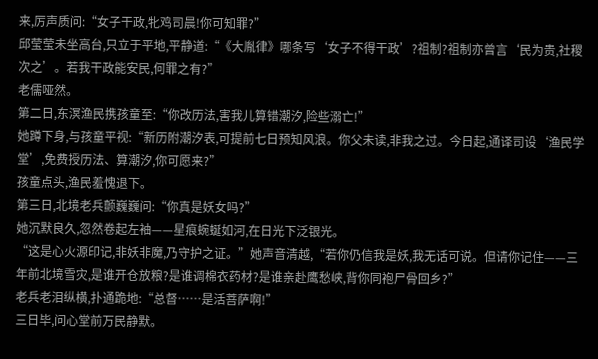来,厉声质问:“女子干政,牝鸡司晨!你可知罪?”
邱莹莹未坐高台,只立于平地,平静道:“《大胤律》哪条写‘女子不得干政’?祖制?祖制亦曾言‘民为贵,社稷次之’。若我干政能安民,何罪之有?”
老儒哑然。
第二日,东溟渔民携孩童至:“你改历法,害我儿算错潮汐,险些溺亡!”
她蹲下身,与孩童平视:“新历附潮汐表,可提前七日预知风浪。你父未读,非我之过。今日起,通译司设‘渔民学堂’,免费授历法、算潮汐,你可愿来?”
孩童点头,渔民羞愧退下。
第三日,北境老兵颤巍巍问:“你真是妖女吗?”
她沉默良久,忽然卷起左袖——星痕蜿蜒如河,在日光下泛银光。
“这是心火源印记,非妖非魔,乃守护之证。”她声音清越,“若你仍信我是妖,我无话可说。但请你记住——三年前北境雪灾,是谁开仓放粮?是谁调棉衣药材?是谁亲赴鹰愁峡,背你同袍尸骨回乡?”
老兵老泪纵横,扑通跪地:“总督……是活菩萨啊!”
三日毕,问心堂前万民静默。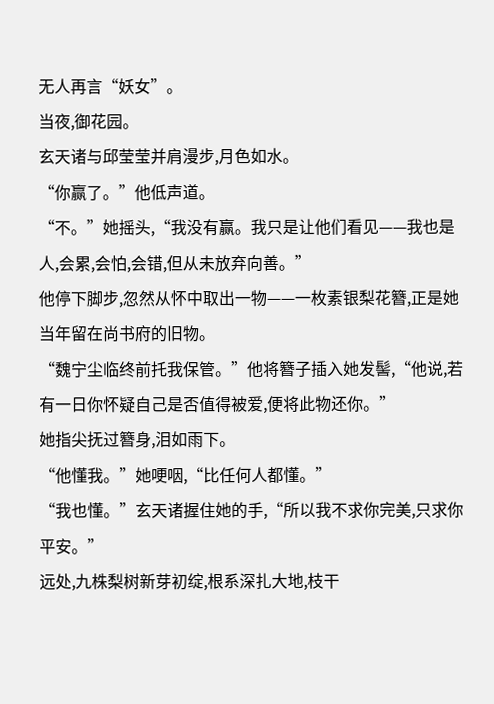无人再言“妖女”。
当夜,御花园。
玄天诸与邱莹莹并肩漫步,月色如水。
“你赢了。”他低声道。
“不。”她摇头,“我没有赢。我只是让他们看见——我也是人,会累,会怕,会错,但从未放弃向善。”
他停下脚步,忽然从怀中取出一物——一枚素银梨花簪,正是她当年留在尚书府的旧物。
“魏宁尘临终前托我保管。”他将簪子插入她发髻,“他说,若有一日你怀疑自己是否值得被爱,便将此物还你。”
她指尖抚过簪身,泪如雨下。
“他懂我。”她哽咽,“比任何人都懂。”
“我也懂。”玄天诸握住她的手,“所以我不求你完美,只求你平安。”
远处,九株梨树新芽初绽,根系深扎大地,枝干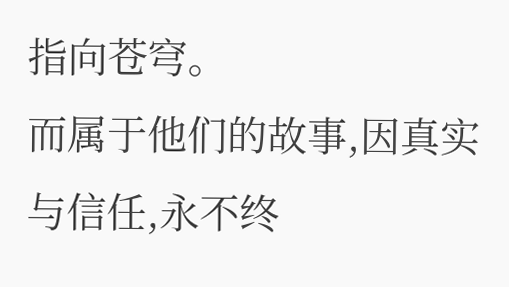指向苍穹。
而属于他们的故事,因真实与信任,永不终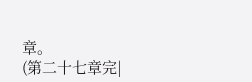章。
(第二十七章完|